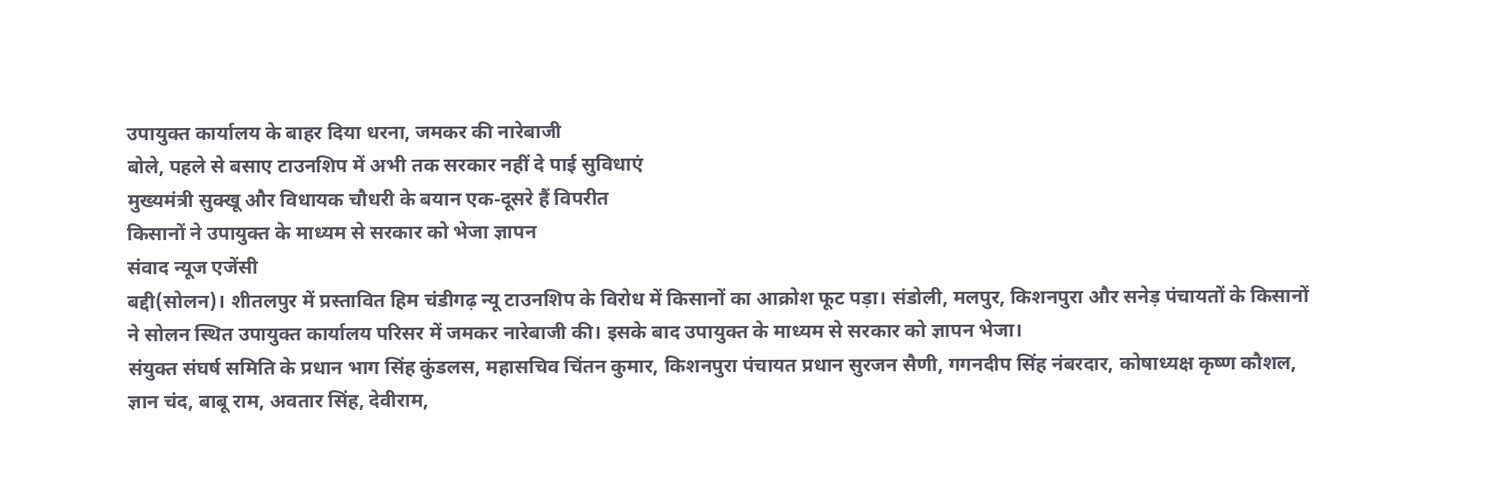उपायुक्त कार्यालय के बाहर दिया धरना, जमकर की नारेबाजी
बोले, पहले से बसाए टाउनशिप में अभी तक सरकार नहीं दे पाई सुविधाएं
मुख्यमंत्री सुक्खू और विधायक चौधरी के बयान एक-दूसरे हैं विपरीत
किसानों ने उपायुक्त के माध्यम से सरकार को भेजा ज्ञापन
संवाद न्यूज एजेंसी
बद्दी(सोलन)। शीतलपुर में प्रस्तावित हिम चंडीगढ़ न्यू टाउनशिप के विरोध में किसानों का आक्रोश फूट पड़ा। संडोली, मलपुर, किशनपुरा और सनेड़ पंचायतों के किसानों ने सोलन स्थित उपायुक्त कार्यालय परिसर में जमकर नारेबाजी की। इसके बाद उपायुक्त के माध्यम से सरकार को ज्ञापन भेजा।
संयुक्त संघर्ष समिति के प्रधान भाग सिंह कुंडलस, महासचिव चिंतन कुमार, किशनपुरा पंचायत प्रधान सुरजन सैणी, गगनदीप सिंह नंबरदार, कोषाध्यक्ष कृष्ण कौशल, ज्ञान चंद, बाबू राम, अवतार सिंह, देवीराम,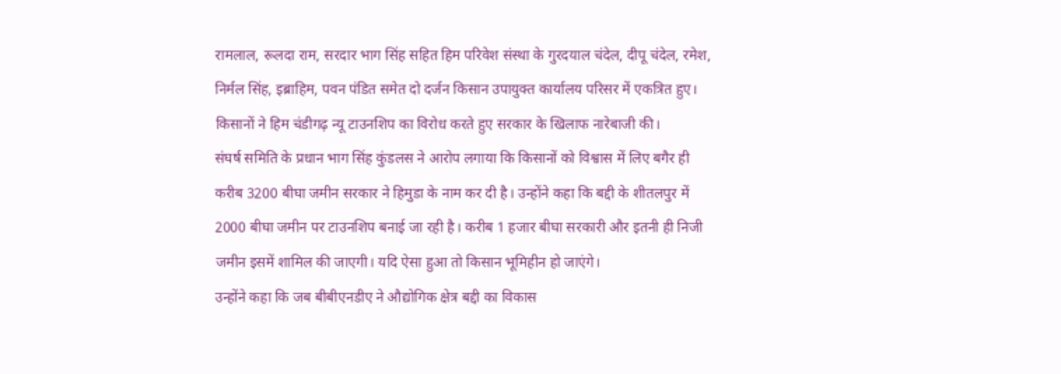रामलाल, रूलदा राम, सरदार भाग सिंह सहित हिम परिवेश संस्था के गुरदयाल चंदेल, दीपू चंदेल, रमेश, निर्मल सिंह, इब्राहिम, पवन पंडित समेत दो दर्जन किसान उपायुक्त कार्यालय परिसर में एकत्रित हुए। किसानों ने हिम चंडीगढ़ न्यू टाउनशिप का विरोध करते हुए सरकार के खिलाफ नारेबाजी की।
संघर्ष समिति के प्रधान भाग सिंह कुंडलस ने आरोप लगाया कि किसानों को विश्वास में लिए बगैर ही करीब 3200 बीघा जमीन सरकार ने हिमुडा के नाम कर दी है। उन्होंने कहा कि बद्दी के शीतलपुर में 2000 बीघा जमीन पर टाउनशिप बनाई जा रही है। करीब 1 हजार बीघा सरकारी और इतनी ही निजी जमीन इसमें शामिल की जाएगी। यदि ऐसा हुआ तो किसान भूमिहीन हो जाएंगे।
उन्होंने कहा कि जब बीबीएनडीए ने औद्योगिक क्षेत्र बद्दी का विकास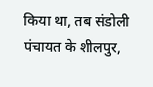किया था, तब संडोली पंचायत के शीलपुर,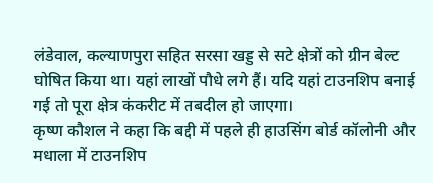लंडेवाल, कल्याणपुरा सहित सरसा खड्ड से सटे क्षेत्रों को ग्रीन बेल्ट घोषित किया था। यहां लाखों पौधे लगे हैं। यदि यहां टाउनशिप बनाई गई तो पूरा क्षेत्र कंकरीट में तबदील हो जाएगा।
कृष्ण कौशल ने कहा कि बद्दी में पहले ही हाउसिंग बोर्ड कॉलोनी और मधाला में टाउनशिप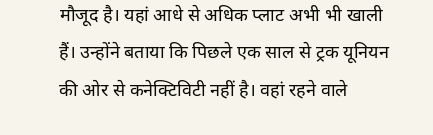मौजूद है। यहां आधे से अधिक प्लाट अभी भी खाली हैं। उन्होंने बताया कि पिछले एक साल से ट्रक यूनियन की ओर से कनेक्टिविटी नहीं है। वहां रहने वाले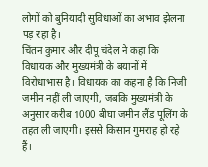लोगों को बुनियादी सुविधाओं का अभाव झेलना पड़ रहा है।
चिंतन कुमार और दीपू चंदेल ने कहा कि विधायक और मुख्यमंत्री के बयानों में विरोधाभास है। विधायक का कहना है कि निजी जमीन नहीं ली जाएगी, जबकि मुख्यमंत्री के अनुसार करीब 1000 बीघा जमीन लैंड पूलिंग के तहत ली जाएगी। इससे किसान गुमराह हो रहे हैं।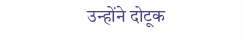उन्होंने दोटूक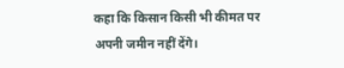कहा कि किसान किसी भी कीमत पर अपनी जमीन नहीं देंगे।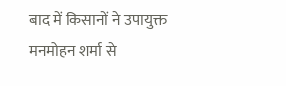बाद में किसानों ने उपायुक्त मनमोहन शर्मा से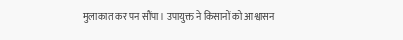मुलाकात कर पन सौंपा। उपायुक्त ने किसानों को आश्वासन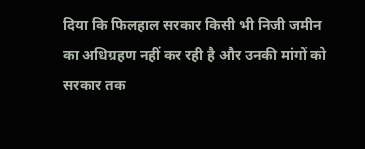दिया कि फिलहाल सरकार किसी भी निजी जमीन का अधिग्रहण नहीं कर रही है और उनकी मांगों को सरकार तक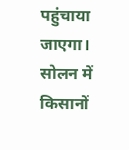पहुंचाया जाएगा।
सोलन में किसानों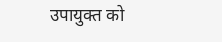उपायुक्त को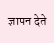ज्ञापन देते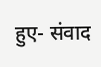हुए- संवाद